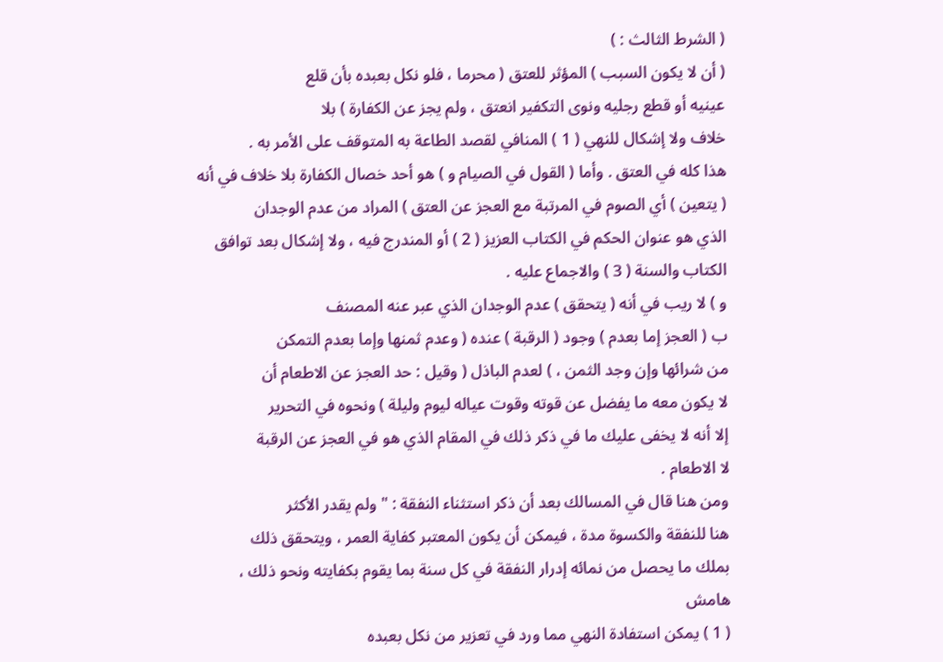( الشرط الثالث : )
( أن لا يكون السبب ) المؤثر للعتق ( محرما ، فلو نكل بعبده بأن قلع
عينيه أو قطع رجليه ونوى التكفير انعتق ، ولم يجز عن الكفارة ) بلا
خلاف ولا إشكال للنهي ( 1 ) المنافي لقصد الطاعة به المتوقف على الأمر به .
هذا كله في العتق . وأما ( القول في الصيام و ) هو أحد خصال الكفارة بلا خلاف في أنه
( يتعين ) أي الصوم في المرتبة مع العجز عن العتق ) المراد من عدم الوجدان
الذي هو عنوان الحكم في الكتاب العزيز ( 2 ) أو المندرج فيه ، ولا إشكال بعد توافق
الكتاب والسنة ( 3 ) والاجماع عليه .
و ) لا ريب في أنه ( يتحقق ) عدم الوجدان الذي عبر عنه المصنف
ب ( العجز إما بعدم ) وجود ( الرقبة ) عنده ( وعدم ثمنها وإما بعدم التمكن
من شرائها وإن وجد الثمن ، ) لعدم الباذل ( وقيل : حد العجز عن الاطعام أن
لا يكون معه ما يفضل عن قوته وقوت عياله ليوم وليلة ) ونحوه في التحرير
إلا أنه لا يخفى عليك ما في ذكر ذلك في المقام الذي هو في العجز عن الرقبة
لا الاطعام .
ومن هنا قال في المسالك بعد أن ذكر استثناء النفقة : " ولم يقدر الأكثر
هنا للنفقة والكسوة مدة ، فيمكن أن يكون المعتبر كفاية العمر ، ويتحقق ذلك
بملك ما يحصل من نمائه إدرار النفقة في كل سنة بما يقوم بكفايته ونحو ذلك ،
هامش
( 1 ) يمكن استفادة النهي مما ورد في تعزير من نكل بعبده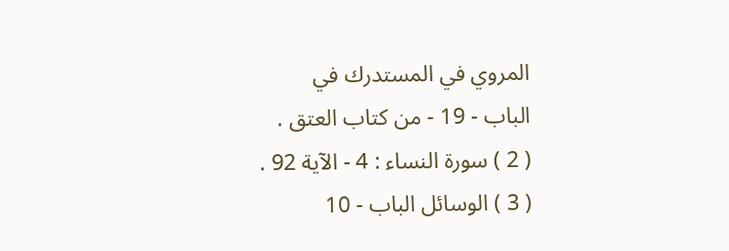المروي في المستدرك في
الباب - 19 - من كتاب العتق .
( 2 ) سورة النساء : 4 - الآية 92 .
( 3 ) الوسائل الباب - 10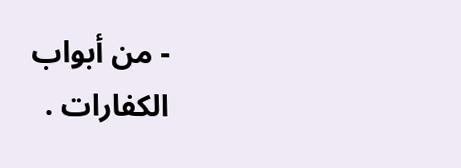- من أبواب الكفارات .